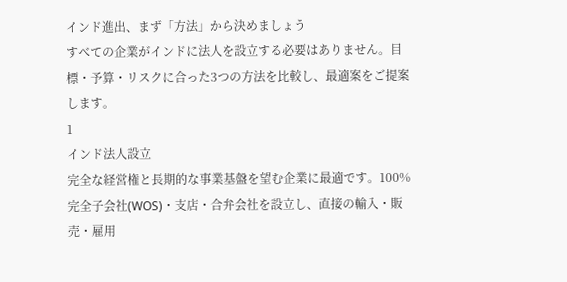インド進出、まず「方法」から決めましょう
すべての企業がインドに法人を設立する必要はありません。目標・予算・リスクに合った3つの方法を比較し、最適案をご提案します。
1
インド法人設立
完全な経営権と長期的な事業基盤を望む企業に最適です。100%完全子会社(WOS)・支店・合弁会社を設立し、直接の輸入・販売・雇用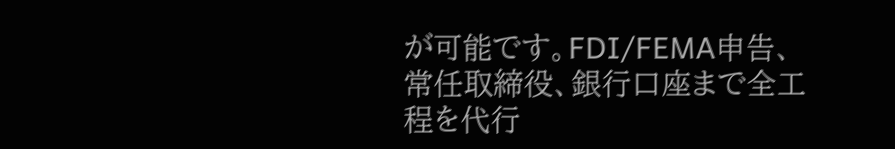が可能です。FDI/FEMA申告、常任取締役、銀行口座まで全工程を代行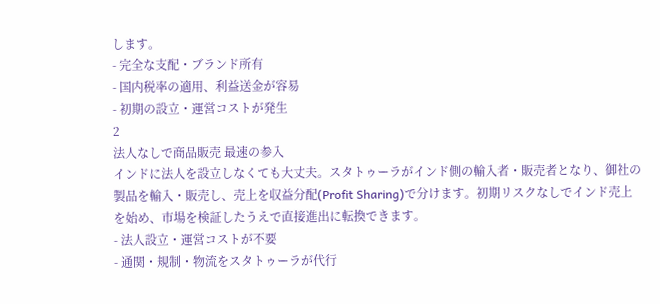します。
- 完全な支配・ブランド所有
- 国内税率の適用、利益送金が容易
- 初期の設立・運営コストが発生
2
法人なしで商品販売 最速の参入
インドに法人を設立しなくても大丈夫。スタトゥーラがインド側の輸入者・販売者となり、御社の製品を輸入・販売し、売上を収益分配(Profit Sharing)で分けます。初期リスクなしでインド売上を始め、市場を検証したうえで直接進出に転換できます。
- 法人設立・運営コストが不要
- 通関・規制・物流をスタトゥーラが代行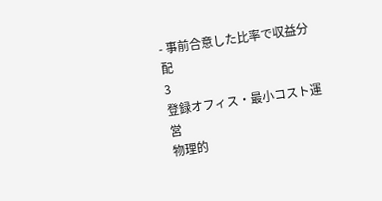- 事前合意した比率で収益分配
3
登録オフィス・最小コスト運営
物理的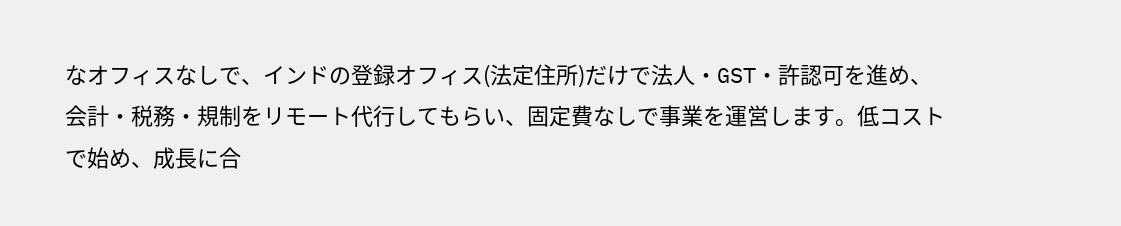なオフィスなしで、インドの登録オフィス(法定住所)だけで法人・GST・許認可を進め、会計・税務・規制をリモート代行してもらい、固定費なしで事業を運営します。低コストで始め、成長に合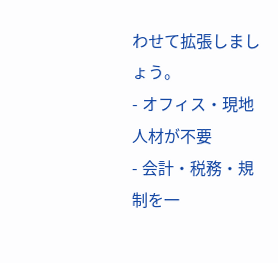わせて拡張しましょう。
- オフィス・現地人材が不要
- 会計・税務・規制を一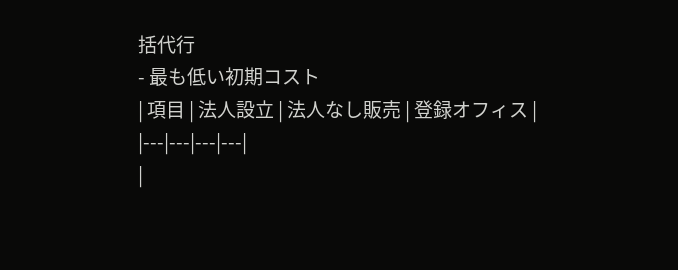括代行
- 最も低い初期コスト
| 項目 | 法人設立 | 法人なし販売 | 登録オフィス |
|---|---|---|---|
|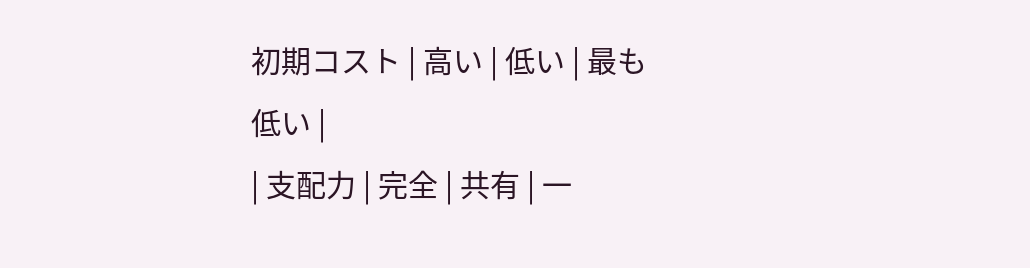初期コスト | 高い | 低い | 最も低い |
| 支配力 | 完全 | 共有 | 一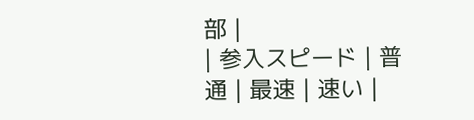部 |
| 参入スピード | 普通 | 最速 | 速い |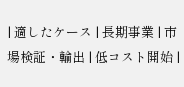| 適したケース | 長期事業 | 市場検証・輸出 | 低コスト開始 |